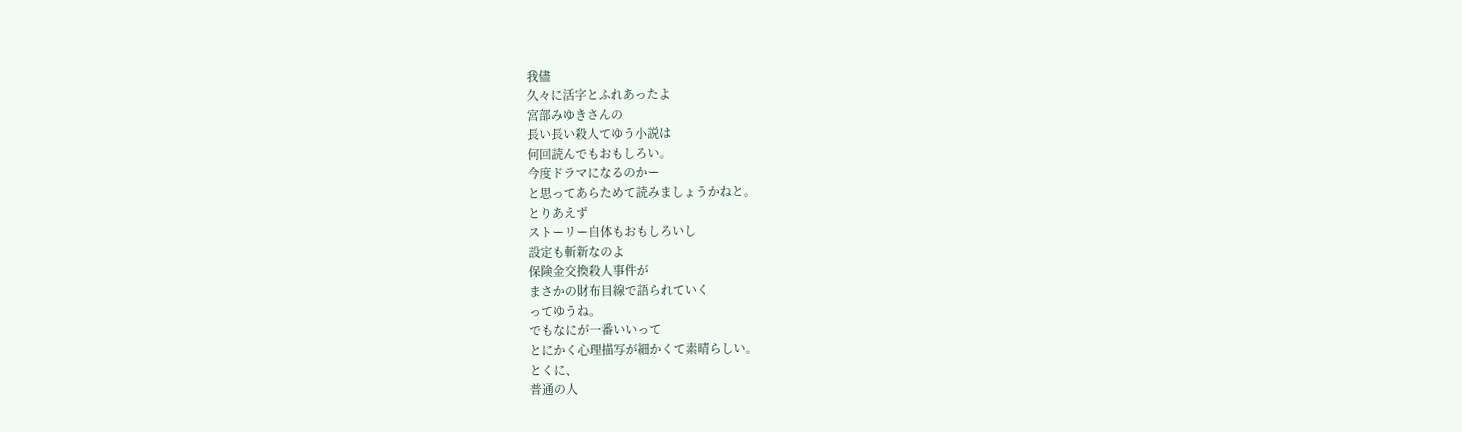我儘
久々に活字とふれあったよ
宮部みゆきさんの
長い長い殺人てゆう小説は
何回読んでもおもしろい。
今度ドラマになるのかー
と思ってあらためて読みましょうかねと。
とりあえず
ストーリー自体もおもしろいし
設定も斬新なのよ
保険金交換殺人事件が
まさかの財布目線で語られていく
ってゆうね。
でもなにが一番いいって
とにかく心理描写が細かくて素晴らしい。
とくに、
普通の人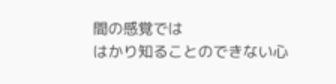間の感覚では
はかり知ることのできない心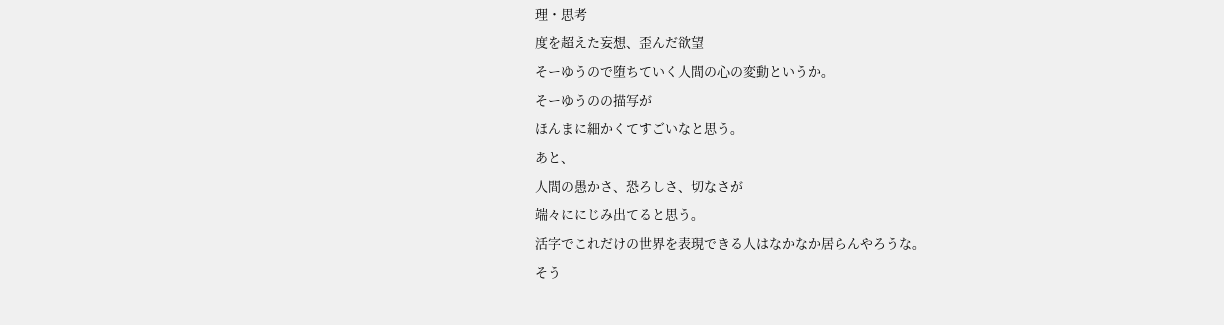理・思考
度を超えた妄想、歪んだ欲望
そーゆうので堕ちていく人間の心の変動というか。
そーゆうのの描写が
ほんまに細かくてすごいなと思う。
あと、
人間の愚かさ、恐ろしさ、切なさが
端々ににじみ出てると思う。
活字でこれだけの世界を表現できる人はなかなか居らんやろうな。
そう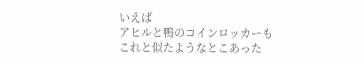いえば
アヒルと鴨のコインロッカーも
これと似たようなとこあった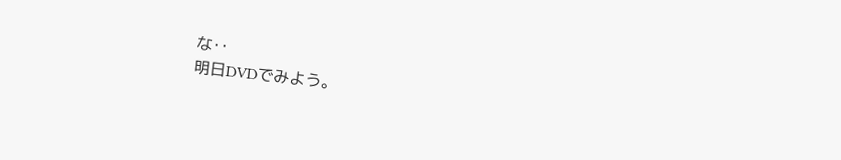な‥
明日DVDでみよう。